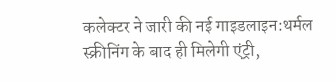कलेक्टर ने जारी की नई गाइडलाइन:थर्मल स्क्रीनिंग के बाद ही मिलेगी एंट्री,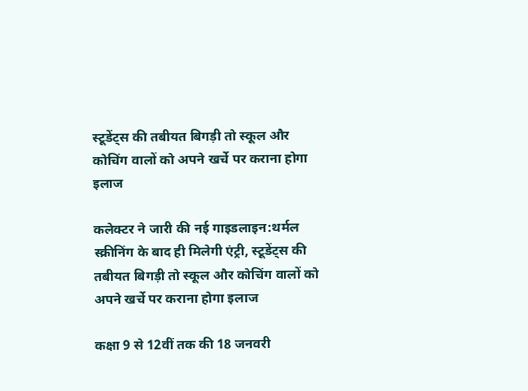स्टूडेंट्स की तबीयत बिगड़ी तो स्कूल और कोचिंग वालों को अपने खर्चे पर कराना होगा इलाज

कलेक्टर ने जारी की नई गाइडलाइन:थर्मल स्क्रीनिंग के बाद ही मिलेगी एंट्री, स्टूडेंट्स की तबीयत बिगड़ी तो स्कूल और कोचिंग वालों को अपने खर्चे पर कराना होगा इलाज

कक्षा 9 से 12वीं तक की 18 जनवरी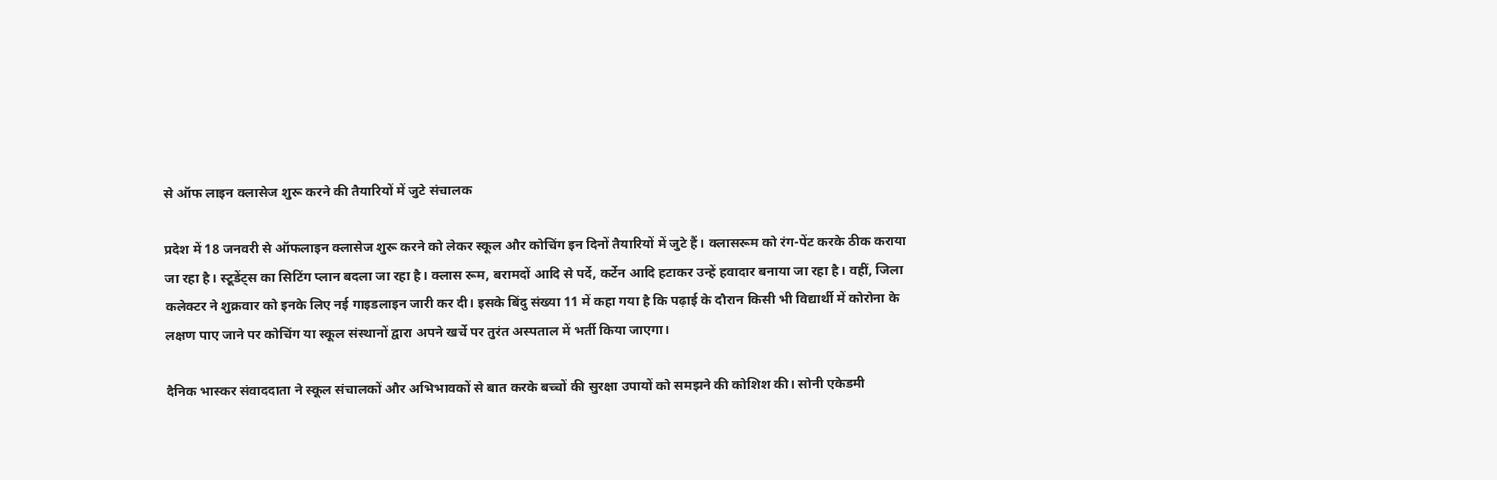से ऑफ लाइन क्लासेज शुरू करने की तैयारियों में जुटे संचालक

प्रदेश में 18 जनवरी से ऑफलाइन क्लासेज शुरू करने को लेकर स्कूल और कोचिंग इन दिनों तैयारियों में जुटे हैं। क्लासरूम को रंग-पेंट करके ठीक कराया जा रहा है। स्टूडेंट्स का सिटिंग प्लान बदला जा रहा है। क्लास रूम, बरामदों आदि से पर्दे, कर्टेन आदि हटाकर उन्हें हवादार बनाया जा रहा है। वहीं, जिला कलेक्टर ने शुक्रवार को इनके लिए नई गाइडलाइन जारी कर दी। इसके बिंदु संख्या 11 में कहा गया है कि पढ़ाई के दौरान किसी भी विद्यार्थी में कोरोना के लक्षण पाए जाने पर कोचिंग या स्कूल संस्थानों द्वारा अपने खर्चे पर तुरंत अस्पताल में भर्ती किया जाएगा।

दैनिक भास्कर संवाददाता ने स्कूल संचालकों और अभिभावकों से बात करके बच्चों की सुरक्षा उपायों को समझने की कोशिश की। सोनी एकेडमी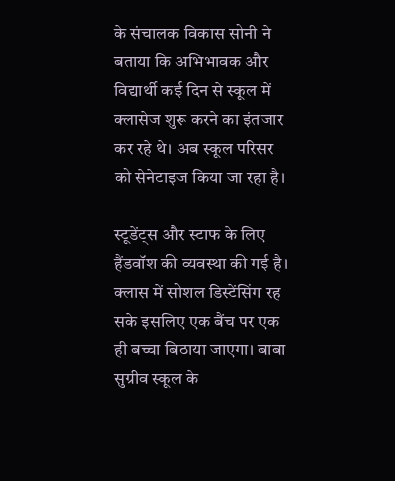के संचालक विकास सोनी ने बताया कि अभिभावक और विद्यार्थी कई दिन से स्कूल में क्लासेज शुरू करने का इंतजार कर रहे थे। अब स्कूल परिसर को सेनेटाइज किया जा रहा है।

स्टूडेंट्स और स्टाफ के लिए हैंडवॉश की व्यवस्था की गई है। क्लास में सोशल डिस्टेंसिंग रह सके इसलिए एक बैंच पर एक ही बच्चा बिठाया जाएगा। बाबा सुग्रीव स्कूल के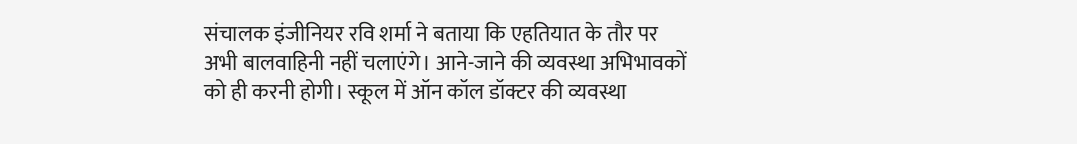संचालक इंजीनियर रवि शर्मा ने बताया कि एहतियात के तौर पर अभी बालवाहिनी नहीं चलाएंगे। आने-जाने की व्यवस्था अभिभावकों को ही करनी होगी। स्कूल में ऑन कॉल डॉक्टर की व्यवस्था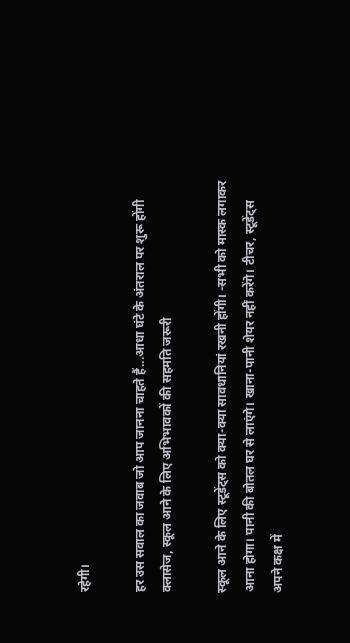रहेगी।

हर उस सवाल का जवाब जो आप जानना चाहते हैं...आधा घंटे के अंतराल पर शुरू होंगी क्लासेज, स्कूल आने के लिए अभिभावकों की सहमति जरूरी

स्कूल आने के लिए स्टूडेंट्स को क्या-क्या सावधानियां रखनी होंगी। -सभी को मास्क लगाकर आना होगा। पानी की बोतल घर से लाएंगे। खाना-पानी शेयर नहीं करेंगे। टीचर, स्टूडेंट्स अपने कक्ष में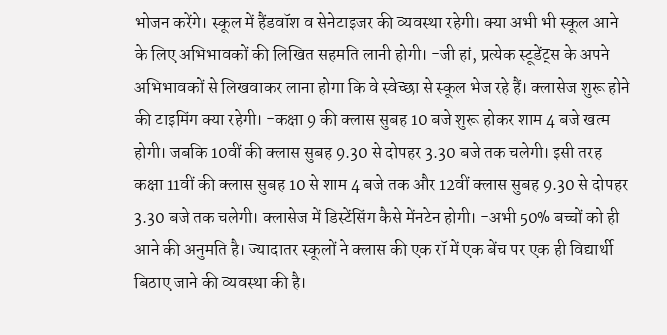भोजन करेंगे। स्कूल में हैंडवॉश व सेनेटाइजर की व्यवस्था रहेगी। क्या अभी भी स्कूल आने के लिए अभिभावकों की लिखित सहमति लानी होगी। -जी हां, प्रत्येक स्टूडेंट्स के अपने अभिभावकों से लिखवाकर लाना होगा कि वे स्वेच्छा से स्कूल भेज रहे हैं। क्लासेज शुरू होने की टाइमिंग क्या रहेगी। -कक्षा 9 की क्लास सुबह 10 बजे शुरू होकर शाम 4 बजे खत्म होगी। जबकि 10वीं की क्लास सुबह 9.30 से दोपहर 3.30 बजे तक चलेगी। इसी तरह कक्षा 11वीं की क्लास सुबह 10 से शाम 4 बजे तक और 12वीं क्लास सुबह 9.30 से दोपहर 3.30 बजे तक चलेगी। क्लासेज में डिस्टेंसिंग कैसे मेंनटेन होगी। -अभी 50% बच्चों को ही आने की अनुमति है। ज्यादातर स्कूलों ने क्लास की एक रॉ में एक बेंच पर एक ही विद्यार्थी बिठाए जाने की व्यवस्था की है।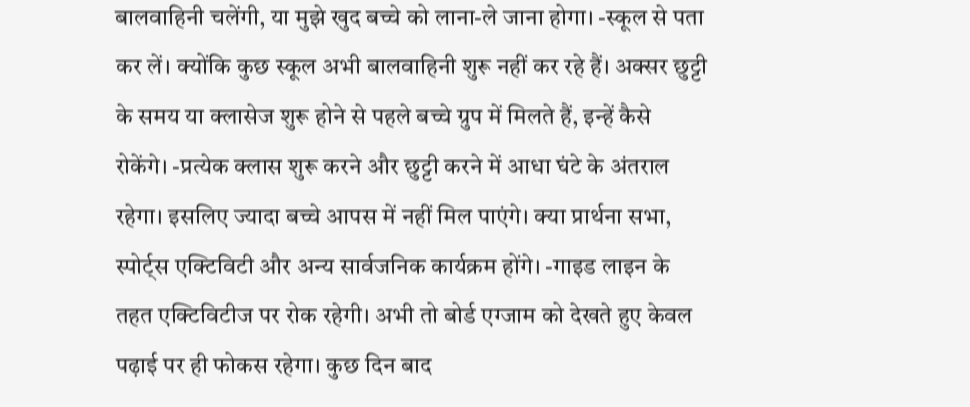बालवाहिनी चलेंगी, या मुझे खुद बच्चे को लाना-ले जाना होगा। -स्कूल से पता कर लें। क्योंकि कुछ स्कूल अभी बालवाहिनी शुरू नहीं कर रहे हैं। अक्सर छुट्टी के समय या क्लासेज शुरू होने से पहले बच्चे ग्रुप में मिलते हैं, इन्हें कैसे रोकेंगे। -प्रत्येक क्लास शुरू करने और छुट्टी करने में आधा घंटे के अंतराल रहेगा। इसलिए ज्यादा बच्चे आपस में नहीं मिल पाएंगे। क्या प्रार्थना सभा, स्पोर्ट्स एक्टिविटी और अन्य सार्वजनिक कार्यक्रम होंगे। -गाइड लाइन के तहत एक्टिविटीज पर रोक रहेगी। अभी तो बोर्ड एग्जाम को देखते हुए केवल पढ़ाई पर ही फोकस रहेगा। कुछ दिन बाद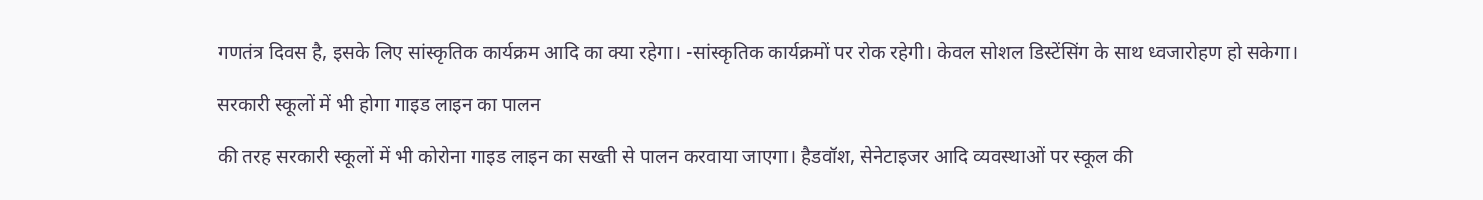गणतंत्र दिवस है, इसके लिए सांस्कृतिक कार्यक्रम आदि का क्या रहेगा। -सांस्कृतिक कार्यक्रमों पर रोक रहेगी। केवल सोशल डिस्टेंसिंग के साथ ध्वजारोहण हो सकेगा।

सरकारी स्कूलों में भी होगा गाइड लाइन का पालन

की तरह सरकारी स्कूलों में भी कोरोना गाइड लाइन का सख्ती से पालन करवाया जाएगा। हैडवॉश, सेनेटाइजर आदि व्यवस्थाओं पर स्कूल की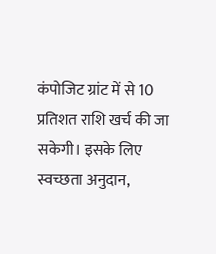कंपोजिट ग्रांट में से 10 प्रतिशत राशि खर्च की जा सकेगी। इसके लिए स्वच्छता अनुदान,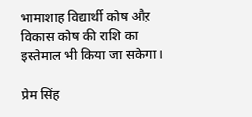भामाशाह विद्यार्थी कोष औऱ विकास कोष की राशि का इस्तेमाल भी किया जा सकेगा।

प्रेम सिंह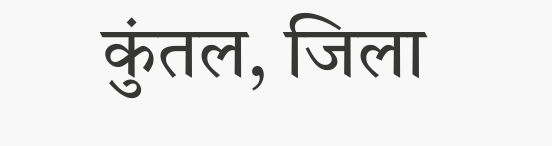कुंतल, जिला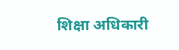शिक्षा अधिकारी